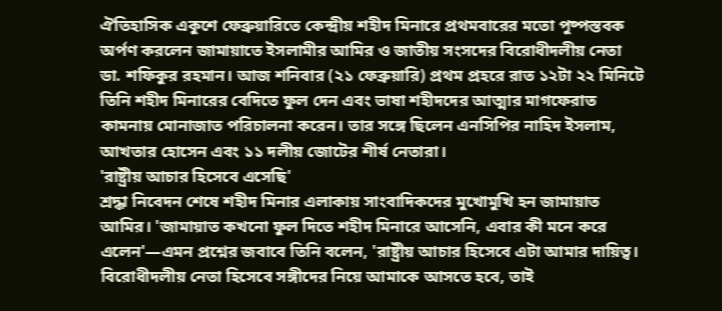ঐতিহাসিক একুশে ফেব্রুয়ারিতে কেন্দ্রীয় শহীদ মিনারে প্রথমবারের মতো পুষ্পস্তবক অর্পণ করলেন জামায়াতে ইসলামীর আমির ও জাতীয় সংসদের বিরোধীদলীয় নেতা ডা. শফিকুর রহমান। আজ শনিবার (২১ ফেব্রুয়ারি) প্রথম প্রহরে রাত ১২টা ২২ মিনিটে তিনি শহীদ মিনারের বেদিতে ফুল দেন এবং ভাষা শহীদদের আত্মার মাগফেরাত কামনায় মোনাজাত পরিচালনা করেন। তার সঙ্গে ছিলেন এনসিপির নাহিদ ইসলাম, আখতার হোসেন এবং ১১ দলীয় জোটের শীর্ষ নেতারা।
'রাষ্ট্রীয় আচার হিসেবে এসেছি'
শ্রদ্ধা নিবেদন শেষে শহীদ মিনার এলাকায় সাংবাদিকদের মুখোমুখি হন জামায়াত আমির। 'জামায়াত কখনো ফুল দিতে শহীদ মিনারে আসেনি, এবার কী মনে করে এলেন'—এমন প্রশ্নের জবাবে তিনি বলেন, 'রাষ্ট্রীয় আচার হিসেবে এটা আমার দায়িত্ব। বিরোধীদলীয় নেতা হিসেবে সঙ্গীদের নিয়ে আমাকে আসতে হবে, তাই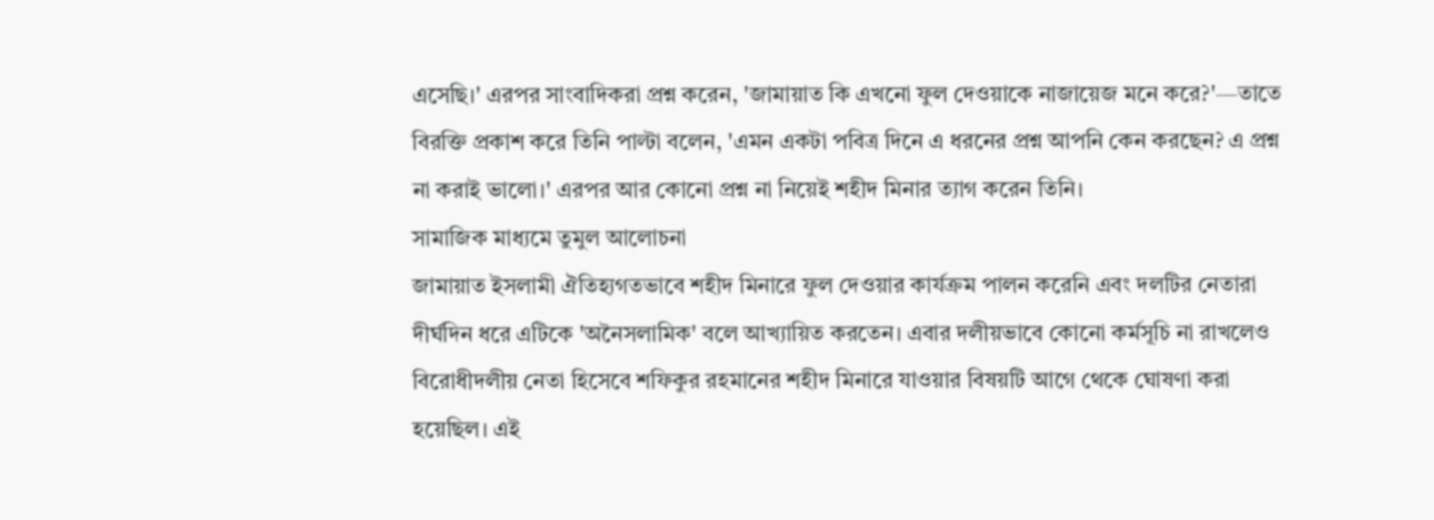এসেছি।' এরপর সাংবাদিকরা প্রশ্ন করেন, 'জামায়াত কি এখনো ফুল দেওয়াকে নাজায়েজ মনে করে?'—তাতে বিরক্তি প্রকাশ করে তিনি পাল্টা বলেন, 'এমন একটা পবিত্র দিনে এ ধরনের প্রশ্ন আপনি কেন করছেন? এ প্রশ্ন না করাই ভালো।' এরপর আর কোনো প্রশ্ন না নিয়েই শহীদ মিনার ত্যাগ করেন তিনি।
সামাজিক মাধ্যমে তুমুল আলোচনা
জামায়াত ইসলামী ঐতিহ্যগতভাবে শহীদ মিনারে ফুল দেওয়ার কার্যক্রম পালন করেনি এবং দলটির নেতারা দীর্ঘদিন ধরে এটিকে 'অনৈসলামিক' বলে আখ্যায়িত করতেন। এবার দলীয়ভাবে কোনো কর্মসূচি না রাখলেও বিরোধীদলীয় নেতা হিসেবে শফিকুর রহমানের শহীদ মিনারে যাওয়ার বিষয়টি আগে থেকে ঘোষণা করা হয়েছিল। এই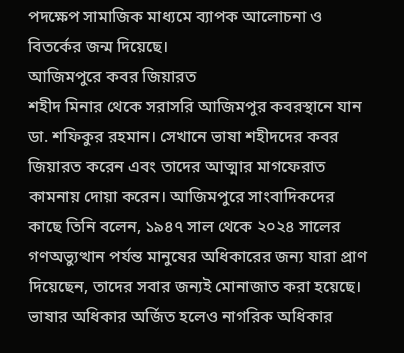পদক্ষেপ সামাজিক মাধ্যমে ব্যাপক আলোচনা ও বিতর্কের জন্ম দিয়েছে।
আজিমপুরে কবর জিয়ারত
শহীদ মিনার থেকে সরাসরি আজিমপুর কবরস্থানে যান ডা. শফিকুর রহমান। সেখানে ভাষা শহীদদের কবর জিয়ারত করেন এবং তাদের আত্মার মাগফেরাত কামনায় দোয়া করেন। আজিমপুরে সাংবাদিকদের কাছে তিনি বলেন, ১৯৪৭ সাল থেকে ২০২৪ সালের গণঅভ্যুত্থান পর্যন্ত মানুষের অধিকারের জন্য যারা প্রাণ দিয়েছেন, তাদের সবার জন্যই মোনাজাত করা হয়েছে। ভাষার অধিকার অর্জিত হলেও নাগরিক অধিকার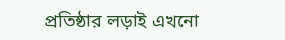প্রতিষ্ঠার লড়াই এখনো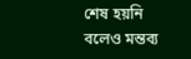শেষ হয়নি বলেও মন্তব্য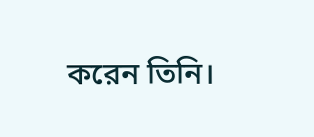করেন তিনি।